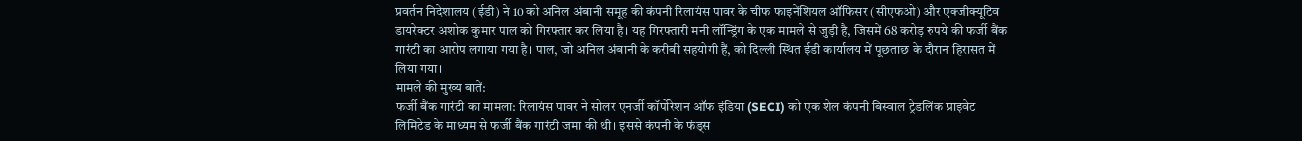प्रवर्तन निदेशालय (ईडी) ने 10 को अनिल अंबानी समूह की कंपनी रिलायंस पावर के चीफ फाइनेंशियल ऑफिसर (सीएफओ) और एक्जीक्यूटिव डायरेक्टर अशोक कुमार पाल को गिरफ्तार कर लिया है। यह गिरफ्तारी मनी लॉन्ड्रिंग के एक मामले से जुड़ी है, जिसमें 68 करोड़ रुपये की फर्जी बैंक गारंटी का आरोप लगाया गया है। पाल, जो अनिल अंबानी के करीबी सहयोगी हैं, को दिल्ली स्थित ईडी कार्यालय में पूछताछ के दौरान हिरासत में लिया गया।
मामले की मुख्य बातें:
फर्जी बैंक गारंटी का मामला: रिलायंस पावर ने सोलर एनर्जी कॉर्पोरेशन ऑफ इंडिया (SECI) को एक शेल कंपनी बिस्वाल ट्रेडलिंक प्राइवेट लिमिटेड के माध्यम से फर्जी बैंक गारंटी जमा की थी। इससे कंपनी के फंड्स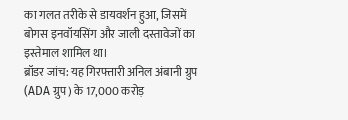का गलत तरीके से डायवर्शन हुआ, जिसमें बोगस इनवॉयसिंग और जाली दस्तावेजों का इस्तेमाल शामिल था।
ब्रॉडर जांच: यह गिरफ्तारी अनिल अंबानी ग्रुप (ADA ग्रुप) के 17,000 करोड़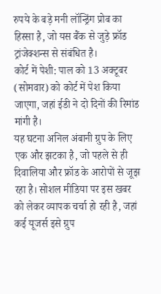रुपये के बड़े मनी लॉन्ड्रिंग प्रोब का हिस्सा है, जो यस बैंक से जुड़े फ्रॉड ट्रांजेक्शन्स से संबंधित है।
कोर्ट में पेशी: पाल को 13 अक्टूबर (सोमवार) को कोर्ट में पेश किया जाएगा, जहां ईडी ने दो दिनों की रिमांड मांगी है।
यह घटना अनिल अंबानी ग्रुप के लिए एक और झटका है, जो पहले से ही दिवालिया और फ्रॉड के आरोपों से जूझ रहा है। सोशल मीडिया पर इस खबर को लेकर व्यापक चर्चा हो रही है, जहां कई यूजर्स इसे ग्रुप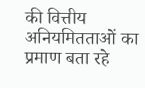की वित्तीय अनियमितताओं का प्रमाण बता रहे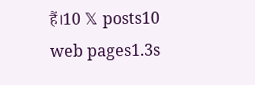हैं।10 𝕏 posts10 web pages1.3s